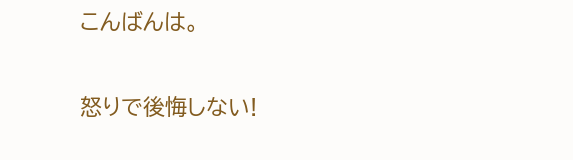こんばんは。


怒りで後悔しない!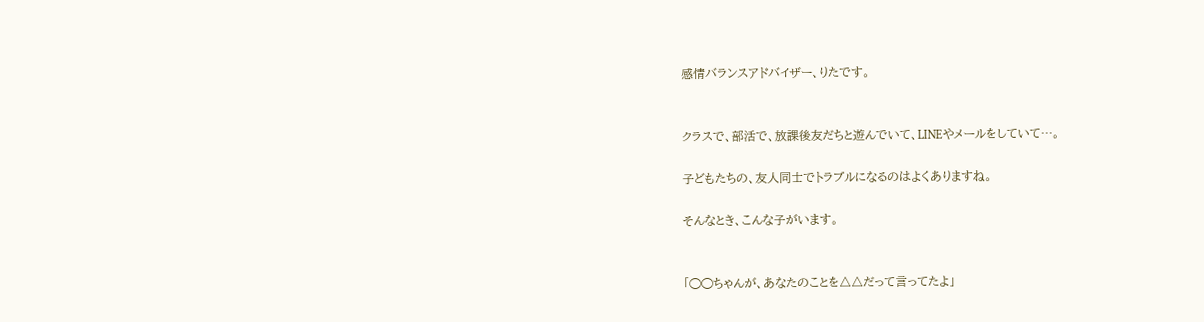感情バランスアドバイザー、りたです。


クラスで、部活で、放課後友だちと遊んでいて、LINEやメールをしていて…。

子どもたちの、友人同士でトラブルになるのはよくありますね。

そんなとき、こんな子がいます。


「◯◯ちゃんが、あなたのことを△△だって言ってたよ」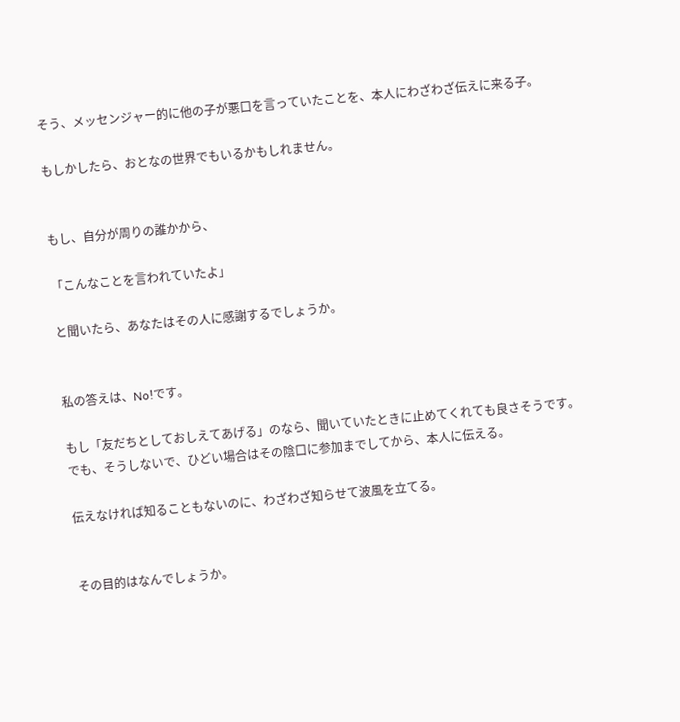そう、メッセンジャー的に他の子が悪口を言っていたことを、本人にわざわざ伝えに来る子。

もしかしたら、おとなの世界でもいるかもしれません。


もし、自分が周りの誰かから、

「こんなことを言われていたよ」

と聞いたら、あなたはその人に感謝するでしょうか。


私の答えは、No!です。

もし「友だちとしておしえてあげる」のなら、聞いていたときに止めてくれても良さそうです。
でも、そうしないで、ひどい場合はその陰口に参加までしてから、本人に伝える。

伝えなければ知ることもないのに、わざわざ知らせて波風を立てる。


その目的はなんでしょうか。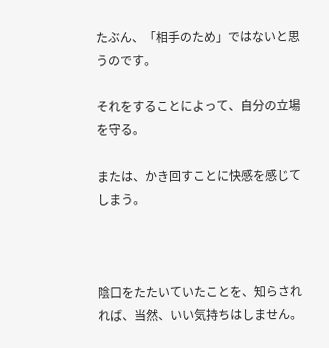たぶん、「相手のため」ではないと思うのです。

それをすることによって、自分の立場を守る。

または、かき回すことに快感を感じてしまう。



陰口をたたいていたことを、知らされれば、当然、いい気持ちはしません。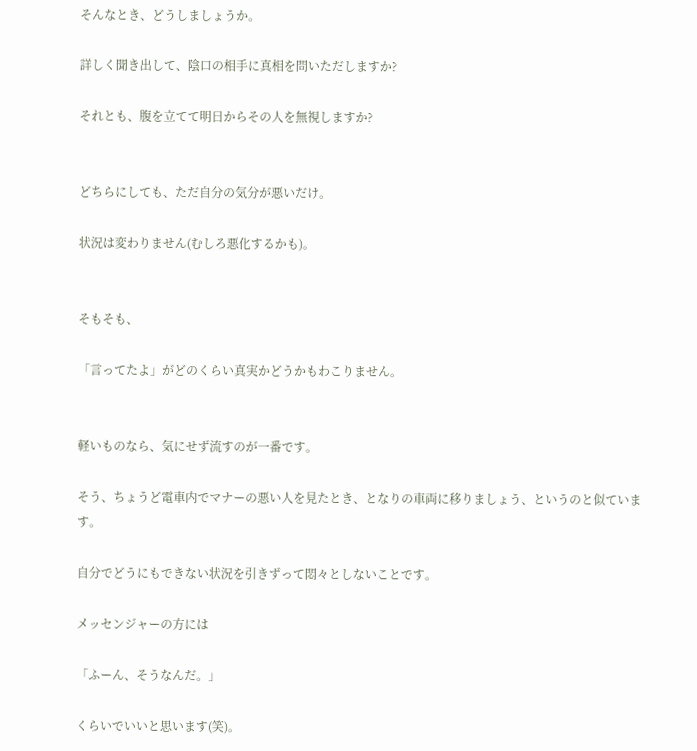そんなとき、どうしましょうか。

詳しく聞き出して、陰口の相手に真相を問いただしますか?

それとも、腹を立てて明日からその人を無視しますか?


どちらにしても、ただ自分の気分が悪いだけ。

状況は変わりません(むしろ悪化するかも)。


そもそも、

「言ってたよ」がどのくらい真実かどうかもわこりません。


軽いものなら、気にせず流すのが一番です。

そう、ちょうど電車内でマナーの悪い人を見たとき、となりの車両に移りましょう、というのと似ています。

自分でどうにもできない状況を引きずって悶々としないことです。

メッセンジャーの方には

「ふーん、そうなんだ。」

くらいでいいと思います(笑)。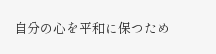自分の心を平和に保つため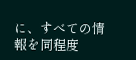に、すべての情報を同程度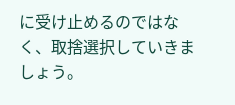に受け止めるのではなく、取捨選択していきましょう。